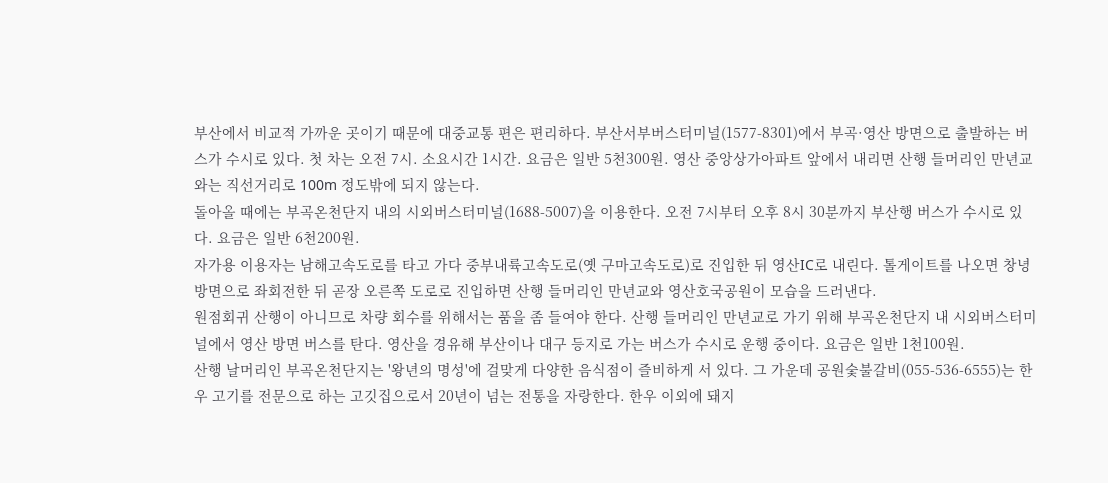부산에서 비교적 가까운 곳이기 때문에 대중교통 편은 편리하다. 부산서부버스터미널(1577-8301)에서 부곡·영산 방면으로 출발하는 버스가 수시로 있다. 첫 차는 오전 7시. 소요시간 1시간. 요금은 일반 5천300원. 영산 중앙상가아파트 앞에서 내리면 산행 들머리인 만년교와는 직선거리로 100m 정도밖에 되지 않는다.
돌아올 때에는 부곡온천단지 내의 시외버스터미널(1688-5007)을 이용한다. 오전 7시부터 오후 8시 30분까지 부산행 버스가 수시로 있다. 요금은 일반 6천200원.
자가용 이용자는 남해고속도로를 타고 가다 중부내륙고속도로(옛 구마고속도로)로 진입한 뒤 영산IC로 내린다. 톨게이트를 나오면 창녕 방면으로 좌회전한 뒤 곧장 오른쪽 도로로 진입하면 산행 들머리인 만년교와 영산호국공원이 모습을 드러낸다.
원점회귀 산행이 아니므로 차량 회수를 위해서는 품을 좀 들여야 한다. 산행 들머리인 만년교로 가기 위해 부곡온천단지 내 시외버스터미널에서 영산 방면 버스를 탄다. 영산을 경유해 부산이나 대구 등지로 가는 버스가 수시로 운행 중이다. 요금은 일반 1천100원.
산행 날머리인 부곡온천단지는 '왕년의 명성'에 걸맞게 다양한 음식점이 즐비하게 서 있다. 그 가운데 공원숯불갈비(055-536-6555)는 한우 고기를 전문으로 하는 고깃집으로서 20년이 넘는 전통을 자랑한다. 한우 이외에 돼지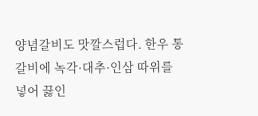양념갈비도 맛깔스럽다. 한우 통갈비에 녹각·대추·인삼 따위를 넣어 끓인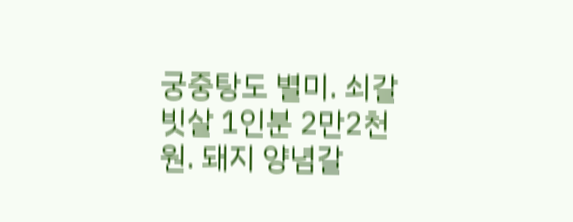궁중탕도 별미. 쇠갈빗살 1인분 2만2천원. 돼지 양념갈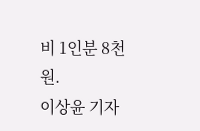비 1인분 8천원.
이상윤 기자